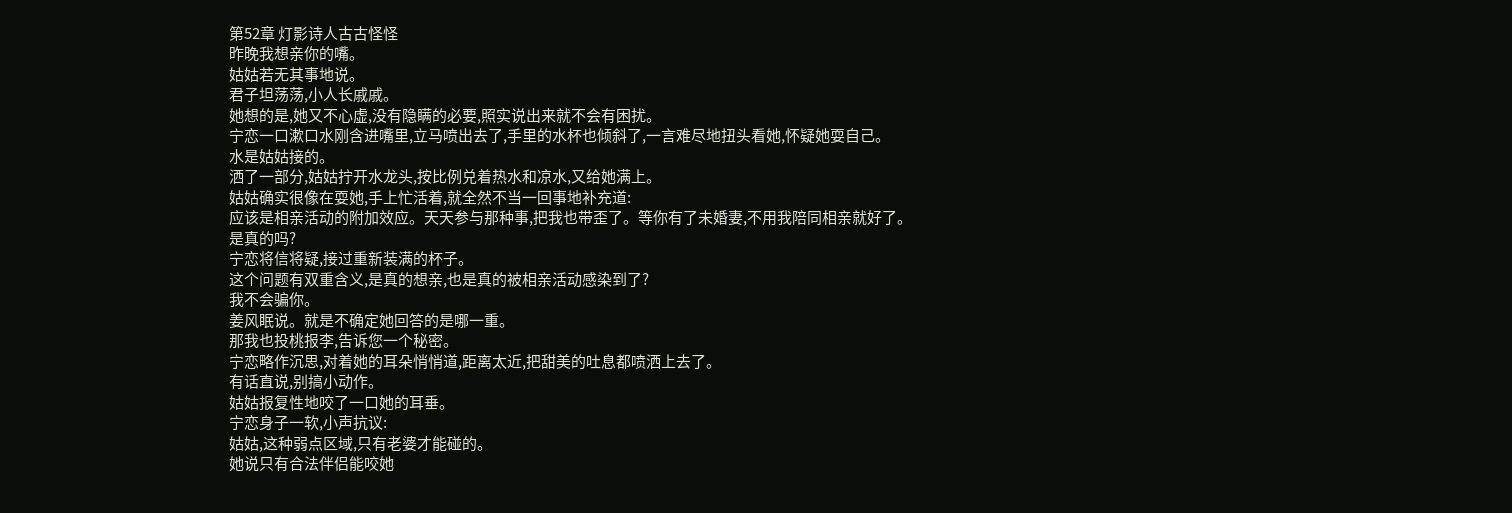第52章 灯影诗人古古怪怪
昨晚我想亲你的嘴。
姑姑若无其事地说。
君子坦荡荡,小人长戚戚。
她想的是,她又不心虚,没有隐瞒的必要,照实说出来就不会有困扰。
宁恋一口漱口水刚含进嘴里,立马喷出去了,手里的水杯也倾斜了,一言难尽地扭头看她,怀疑她耍自己。
水是姑姑接的。
洒了一部分,姑姑拧开水龙头,按比例兑着热水和凉水,又给她满上。
姑姑确实很像在耍她,手上忙活着,就全然不当一回事地补充道:
应该是相亲活动的附加效应。天天参与那种事,把我也带歪了。等你有了未婚妻,不用我陪同相亲就好了。
是真的吗?
宁恋将信将疑,接过重新装满的杯子。
这个问题有双重含义,是真的想亲,也是真的被相亲活动感染到了?
我不会骗你。
姜风眠说。就是不确定她回答的是哪一重。
那我也投桃报李,告诉您一个秘密。
宁恋略作沉思,对着她的耳朵悄悄道,距离太近,把甜美的吐息都喷洒上去了。
有话直说,别搞小动作。
姑姑报复性地咬了一口她的耳垂。
宁恋身子一软,小声抗议:
姑姑,这种弱点区域,只有老婆才能碰的。
她说只有合法伴侣能咬她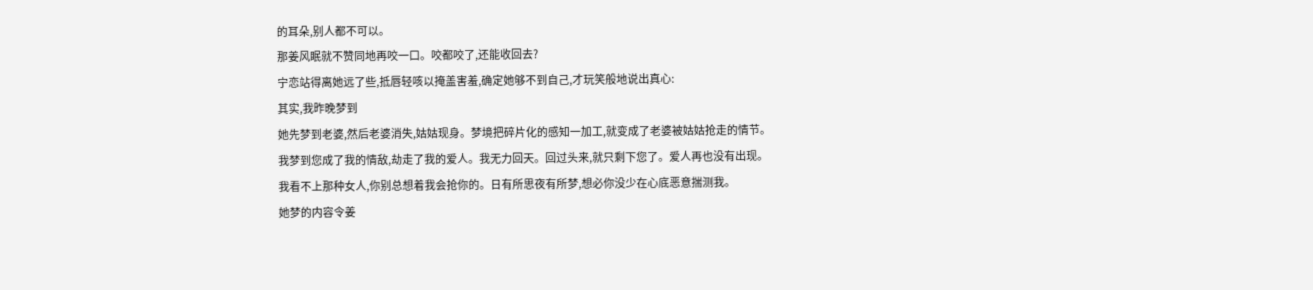的耳朵,别人都不可以。
那姜风眠就不赞同地再咬一口。咬都咬了,还能收回去?
宁恋站得离她远了些,抵唇轻咳以掩盖害羞,确定她够不到自己,才玩笑般地说出真心:
其实,我昨晚梦到
她先梦到老婆,然后老婆消失,姑姑现身。梦境把碎片化的感知一加工,就变成了老婆被姑姑抢走的情节。
我梦到您成了我的情敌,劫走了我的爱人。我无力回天。回过头来,就只剩下您了。爱人再也没有出现。
我看不上那种女人,你别总想着我会抢你的。日有所思夜有所梦,想必你没少在心底恶意揣测我。
她梦的内容令姜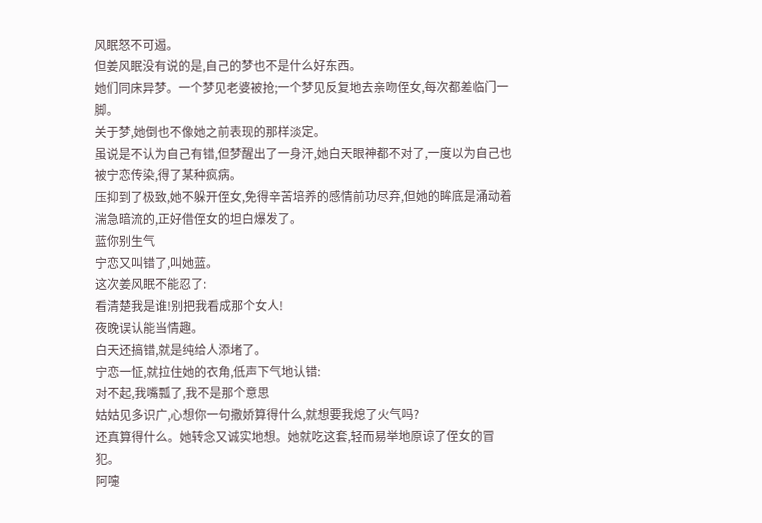风眠怒不可遏。
但姜风眠没有说的是,自己的梦也不是什么好东西。
她们同床异梦。一个梦见老婆被抢;一个梦见反复地去亲吻侄女,每次都差临门一脚。
关于梦,她倒也不像她之前表现的那样淡定。
虽说是不认为自己有错,但梦醒出了一身汗,她白天眼神都不对了,一度以为自己也被宁恋传染,得了某种疯病。
压抑到了极致,她不躲开侄女,免得辛苦培养的感情前功尽弃,但她的眸底是涌动着湍急暗流的,正好借侄女的坦白爆发了。
蓝你别生气
宁恋又叫错了,叫她蓝。
这次姜风眠不能忍了:
看清楚我是谁!别把我看成那个女人!
夜晚误认能当情趣。
白天还搞错,就是纯给人添堵了。
宁恋一怔,就拉住她的衣角,低声下气地认错:
对不起,我嘴瓢了,我不是那个意思
姑姑见多识广,心想你一句撒娇算得什么,就想要我熄了火气吗?
还真算得什么。她转念又诚实地想。她就吃这套,轻而易举地原谅了侄女的冒犯。
阿嚏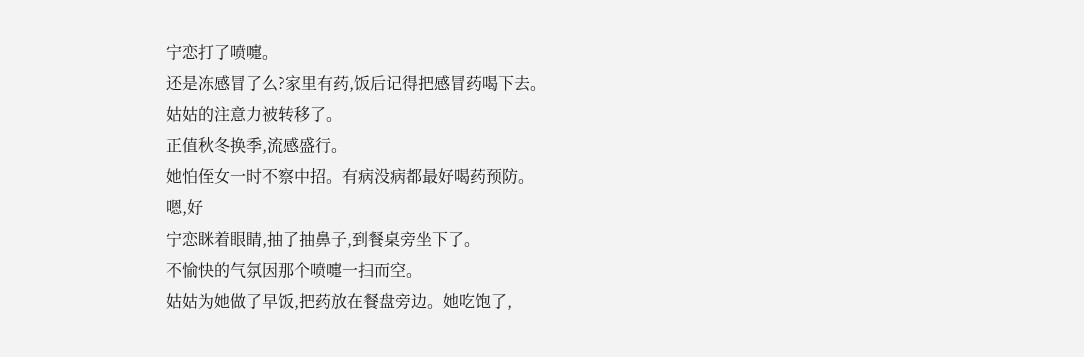宁恋打了喷嚏。
还是冻感冒了么?家里有药,饭后记得把感冒药喝下去。
姑姑的注意力被转移了。
正值秋冬换季,流感盛行。
她怕侄女一时不察中招。有病没病都最好喝药预防。
嗯,好
宁恋眯着眼睛,抽了抽鼻子,到餐桌旁坐下了。
不愉快的气氛因那个喷嚏一扫而空。
姑姑为她做了早饭,把药放在餐盘旁边。她吃饱了,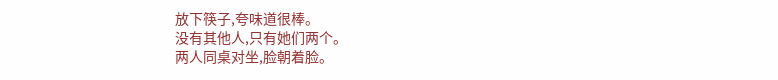放下筷子,夸味道很棒。
没有其他人,只有她们两个。
两人同桌对坐,脸朝着脸。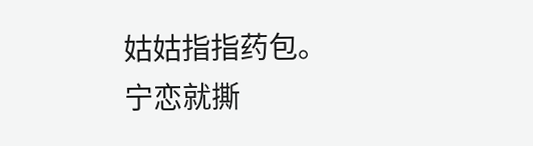姑姑指指药包。宁恋就撕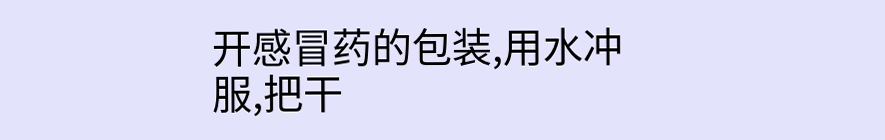开感冒药的包装,用水冲服,把干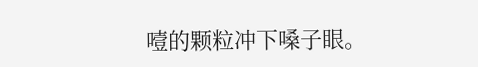噎的颗粒冲下嗓子眼。